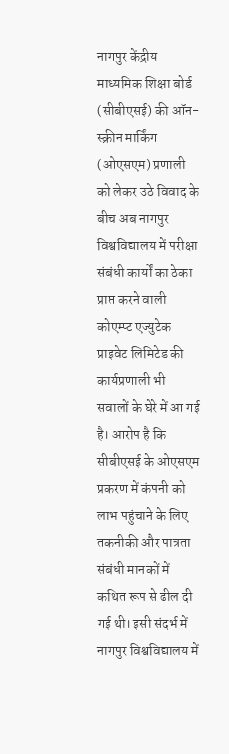नागपुर केंद्रीय माध्यमिक शिक्षा बोर्ड (सीबीएसई) की ऑन-स्क्रीन मार्किंग (ओएसएम) प्रणाली को लेकर उठे विवाद के बीच अब नागपुर विश्वविद्यालय में परीक्षा संबंधी कार्यों का ठेका प्राप्त करने वाली कोएम्प्ट एज्युटेक प्राइवेट लिमिटेड की कार्यप्रणाली भी सवालों के घेरे में आ गई है। आरोप है कि सीबीएसई के ओएसएम प्रकरण में कंपनी को लाभ पहुंचाने के लिए तकनीकी और पात्रता संबंधी मानकों में कथित रूप से ढील दी गई थी। इसी संदर्भ में नागपुर विश्वविद्यालय में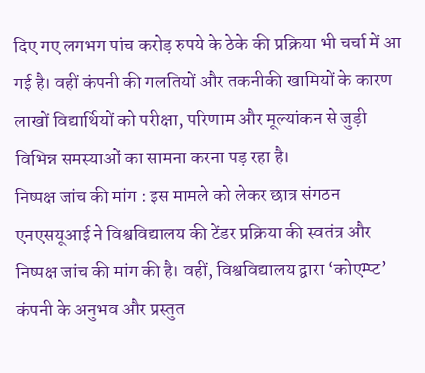दिए गए लगभग पांच करोड़ रुपये के ठेके की प्रक्रिया भी चर्चा में आ गई है। वहीं कंपनी की गलतियों और तकनीकी खामियों के कारण लाखों विद्यार्थियों को परीक्षा, परिणाम और मूल्यांकन से जुड़ी विभिन्न समस्याओं का सामना करना पड़ रहा है।
निष्पक्ष जांच की मांग : इस मामले को लेकर छात्र संगठन एनएसयूआई ने विश्वविद्यालय की टेंडर प्रक्रिया की स्वतंत्र और निष्पक्ष जांच की मांग की है। वहीं, विश्वविद्यालय द्वारा ‘कोएम्प्ट’ कंपनी के अनुभव और प्रस्तुत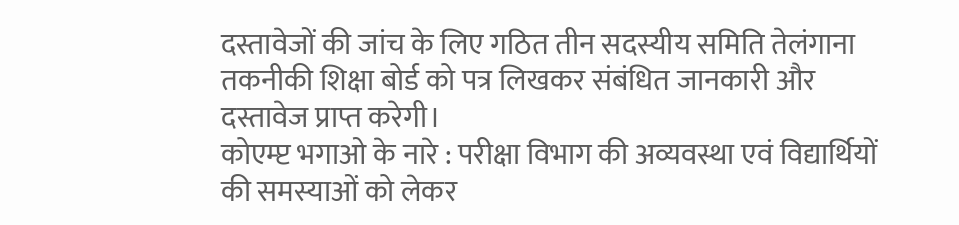दस्तावेजों की जांच के लिए गठित तीन सदस्यीय समिति तेलंगाना तकनीकी शिक्षा बोर्ड को पत्र लिखकर संबंधित जानकारी और दस्तावेज प्राप्त करेगी।
कोएम्प्ट भगाओ के नारे : परीक्षा विभाग की अव्यवस्था एवं विद्यार्थियों की समस्याओं को लेकर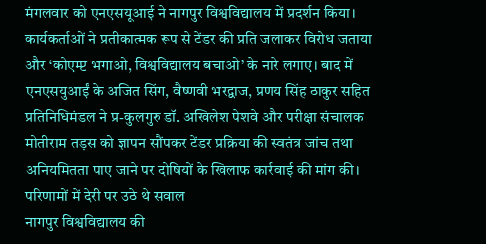मंगलवार को एनएसयूआई ने नागपुर विश्वविद्यालय में प्रदर्शन किया। कार्यकर्ताओं ने प्रतीकात्मक रूप से टेंडर की प्रति जलाकर विरोध जताया और ‘कोएम्प्ट भगाओ, विश्वविद्यालय बचाओ’ के नारे लगाए। बाद में एनएसयुआईं के अजित सिंग, वैष्णवी भरद्वाज, प्रणय सिंह ठाकुर सहित प्रतिनिधिमंडल ने प्र-कुलगुरु डॉ. अखिलेश पेशवे और परीक्षा संचालक मोतीराम तड़स को ज्ञापन सौंपकर टेंडर प्रक्रिया की स्वतंत्र जांच तथा अनियमितता पाए जाने पर दोषियों के खिलाफ कार्रवाई की मांग की।
परिणामों में देरी पर उठे थे सवाल
नागपुर विश्वविद्यालय की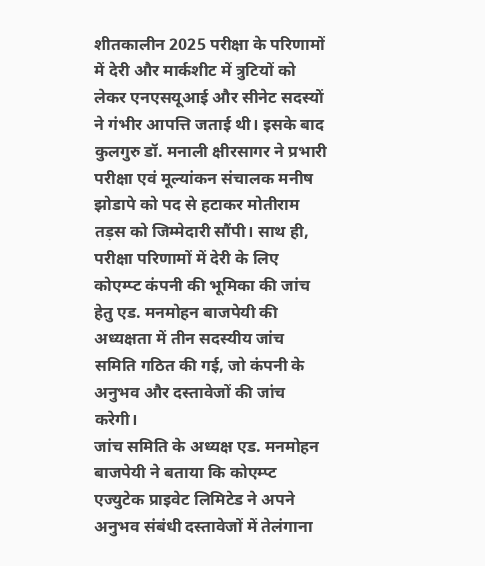शीतकालीन 2025 परीक्षा के परिणामों में देरी और मार्कशीट में त्रुटियों को लेकर एनएसयूआई और सीनेट सदस्यों ने गंभीर आपत्ति जताई थी। इसके बाद कुलगुरु डॉ. मनाली क्षीरसागर ने प्रभारी परीक्षा एवं मूल्यांकन संचालक मनीष झोडापे को पद से हटाकर मोतीराम तड़स को जिम्मेदारी सौंपी। साथ ही, परीक्षा परिणामों में देरी के लिए कोएम्प्ट कंपनी की भूमिका की जांच हेतु एड. मनमोहन बाजपेयी की अध्यक्षता में तीन सदस्यीय जांच समिति गठित की गई, जो कंपनी के अनुभव और दस्तावेजों की जांच करेगी।
जांच समिति के अध्यक्ष एड. मनमोहन बाजपेयी ने बताया कि कोएम्प्ट एज्युटेक प्राइवेट लिमिटेड ने अपने अनुभव संबंधी दस्तावेजों में तेलंगाना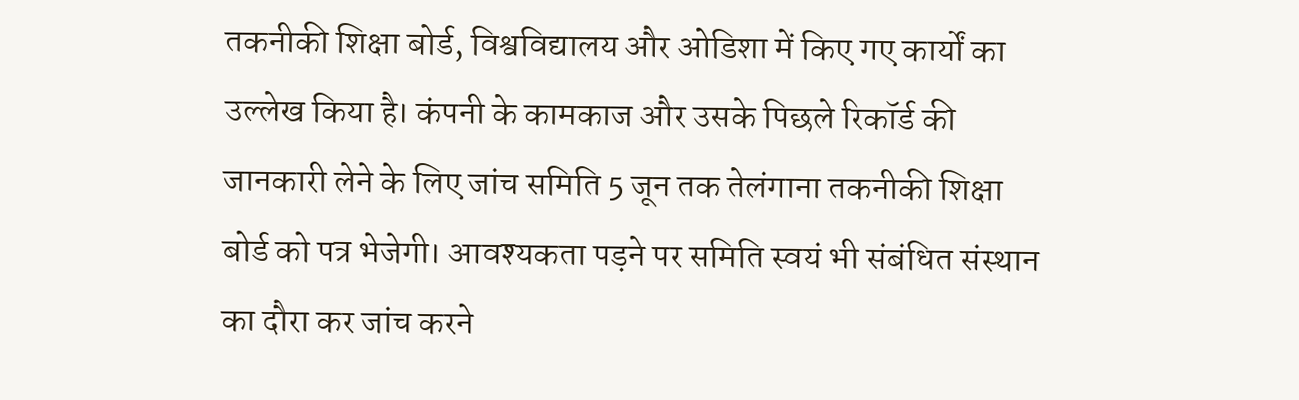तकनीकी शिक्षा बोर्ड, विश्वविद्यालय और ओडिशा में किए गए कार्यों का उल्लेख किया है। कंपनी के कामकाज और उसके पिछले रिकॉर्ड की जानकारी लेने के लिए जांच समिति 5 जून तक तेलंगाना तकनीकी शिक्षा बोर्ड को पत्र भेजेगी। आवश्यकता पड़ने पर समिति स्वयं भी संबंधित संस्थान का दौरा कर जांच करने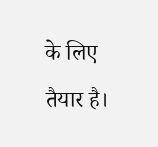के लिए तैयार है।